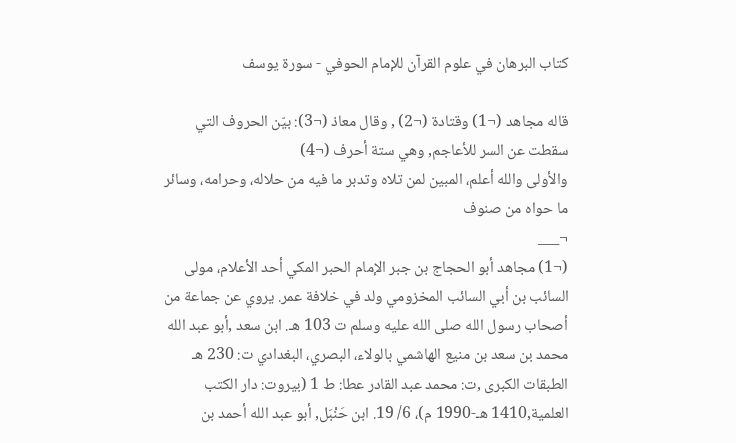كتاب البرهان في علوم القرآن للإمام الحوفي - سورة يوسف

قاله مجاهد (¬1) وقتادة (¬2) , وقال معاذ (¬3): بيّن الحروف التي سقطت عن السر للأعاجم, وهي ستة أحرف (¬4)
والأولى والله أعلم، المبين لمن تلاه وتدبر ما فيه من حلاله، وحرامه، وسائر ما حواه من صنوف
¬___
(¬1) مجاهد أبو الحجاج بن جبر الإمام الحبر المكي أحد الأعلام، مولى السائب بن أبي السائب المخزومي ولد في خلافة عمر. يروي عن جماعة من أصحاب رسول الله صلى الله عليه وسلم ت 103 هـ. ابن سعد ,أبو عبد الله محمد بن سعد بن منيع الهاشمي بالولاء، البصري، البغدادي ت: 230 هـ الطبقات الكبرى ,ت: محمد عبد القادر عطا: ط 1 (بيروت: دار الكتب العلمية,1410 هـ-1990 م)، 6/ 19. ابن حَنْبَل, أبو عبد الله أحمد بن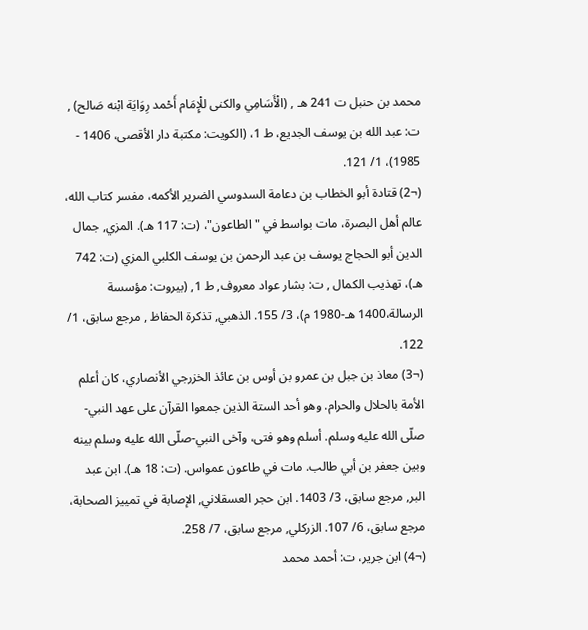محمد بن حنبل ت 241 هـ , (الْأَسَامِي والكنى للْإِمَام أَحْمد رِوَايَة ابْنه صَالح) , ت: عبد الله بن يوسف الجديع، ط 1، (الكويت: مكتبة دار الأقصى، 1406 - 1985)، 1/ 121.
(¬2) قتادة أبو الخطاب بن دعامة السدوسي الضرير الأكمه، مفسر كتاب الله، عالم أهل البصرة، مات بواسط في "الطاعون"، (ت: 117 هـ). المزي, جمال الدين أبو الحجاج يوسف بن عبد الرحمن بن يوسف الكلبي المزي (ت: 742 هـ)، تهذيب الكمال , ت: بشار عواد معروف, ط 1, (بيروت: مؤسسة الرسالة،1400 هـ-1980 م)، 3/ 155. الذهبي, تذكرة الحفاظ , مرجع سابق، 1/ 122.
(¬3) معاذ بن جبل بن عمرو بن أوس بن عائذ الخزرجي الأنصاري، كان أعلم الأمة بالحلال والحرام. وهو أحد الستة الذين جمعوا القرآن على عهد النبي-صلّى الله عليه وسلم. أسلم وهو فتى، وآخى النبي-صلّى الله عليه وسلم بينه وبين جعفر بن أبي طالب. مات في طاعون عمواس. (ت: 18 هـ). ابن عبد البر, مرجع سابق، 3/ 1403. ابن حجر العسقلاني, الإصابة في تمييز الصحابة، مرجع سابق، 6/ 107. الزركلي, مرجع سابق، 7/ 258.
(¬4) ابن جرير، ت: أحمد محمد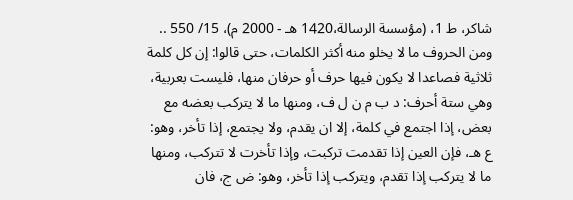شاكر، ط 1، (مؤسسة الرسالة،1420 هـ - 2000 م)، 15/ 550 .. ومن الحروف ما لا يخلو منه أكثر الكلمات، حتى قالوا: إن كل كلمة ثلاثية فصاعدا لا يكون فيها حرف أو حرفان منها، فليست بعربية، وهي ستة أحرف: د ب م ن ل ف، ومنها ما لا يتركب بعضه مع بعض، إذا اجتمع في كلمة، إلا ان يقدم، ولا يجتمع، إذا تأخر، وهو: ع هـ، فإن العين إذا تقدمت تركبت، وإذا تأخرت لا تتركب، ومنها ما لا يتركب إذا تقدم، ويتركب إذا تأخر، وهو: ض ج، فان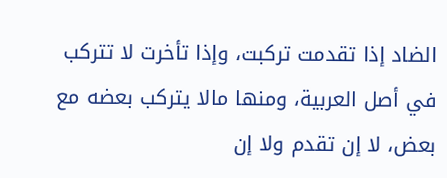الضاد إذا تقدمت تركبت، وإذا تأخرت لا تتركب في أصل العربية، ومنها مالا يتركب بعضه مع بعض، لا إن تقدم ولا إن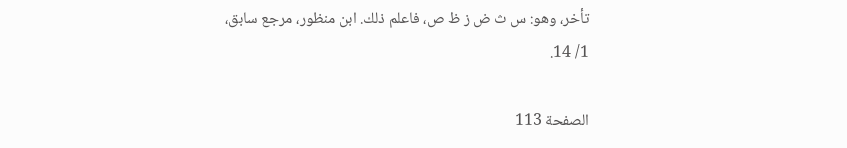تأخر، وهو: س ث ض ز ظ ص، فاعلم ذلك. ابن منظور، مرجع سابق، 1/ 14.

الصفحة 113